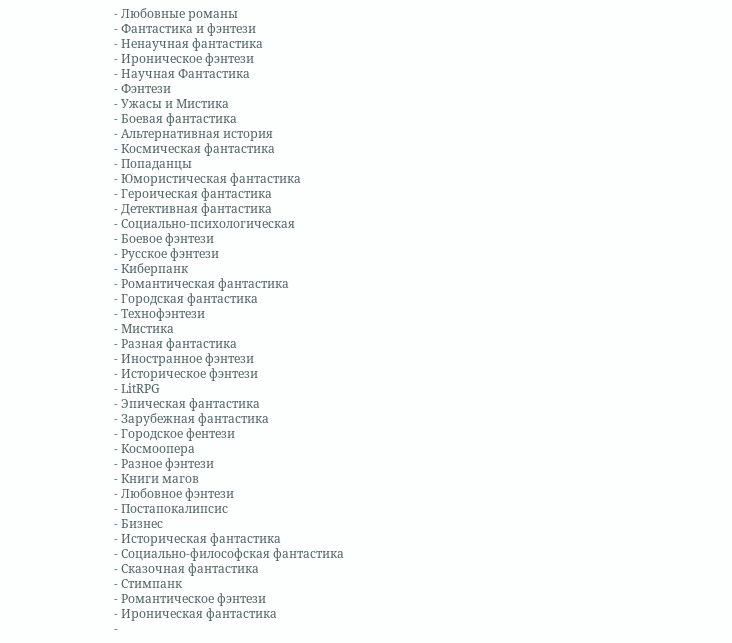- Любовные романы
- Фантастика и фэнтези
- Ненаучная фантастика
- Ироническое фэнтези
- Научная Фантастика
- Фэнтези
- Ужасы и Мистика
- Боевая фантастика
- Альтернативная история
- Космическая фантастика
- Попаданцы
- Юмористическая фантастика
- Героическая фантастика
- Детективная фантастика
- Социально-психологическая
- Боевое фэнтези
- Русское фэнтези
- Киберпанк
- Романтическая фантастика
- Городская фантастика
- Технофэнтези
- Мистика
- Разная фантастика
- Иностранное фэнтези
- Историческое фэнтези
- LitRPG
- Эпическая фантастика
- Зарубежная фантастика
- Городское фентези
- Космоопера
- Разное фэнтези
- Книги магов
- Любовное фэнтези
- Постапокалипсис
- Бизнес
- Историческая фантастика
- Социально-философская фантастика
- Сказочная фантастика
- Стимпанк
- Романтическое фэнтези
- Ироническая фантастика
-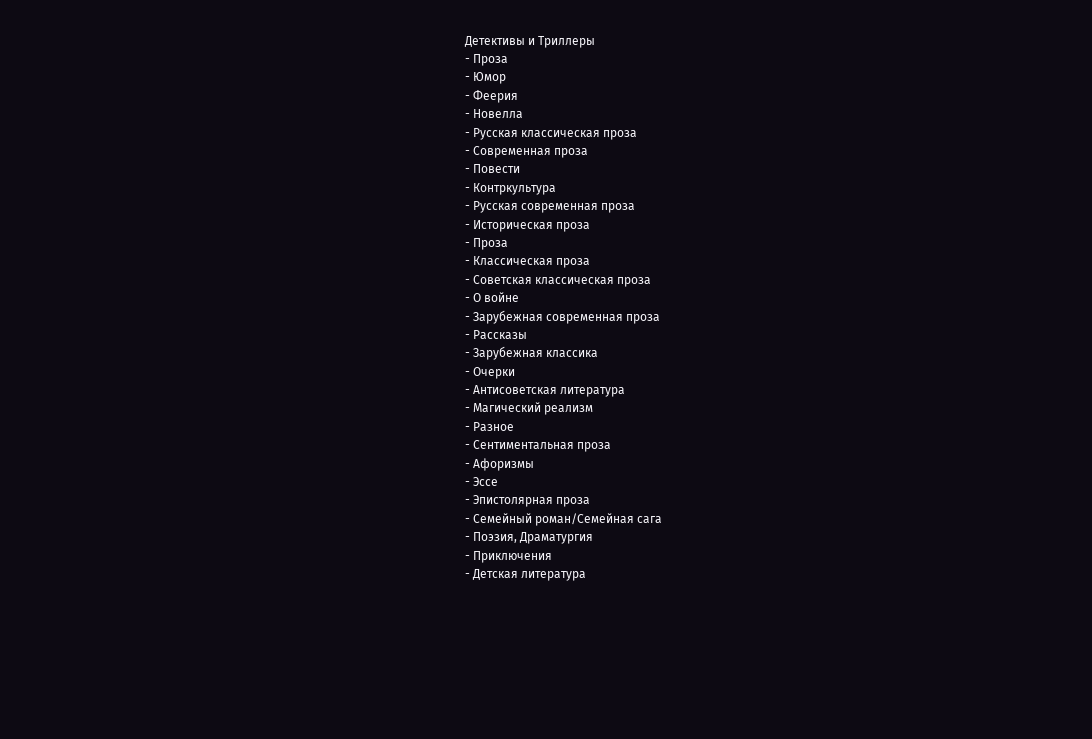Детективы и Триллеры
- Проза
- Юмор
- Феерия
- Новелла
- Русская классическая проза
- Современная проза
- Повести
- Контркультура
- Русская современная проза
- Историческая проза
- Проза
- Классическая проза
- Советская классическая проза
- О войне
- Зарубежная современная проза
- Рассказы
- Зарубежная классика
- Очерки
- Антисоветская литература
- Магический реализм
- Разное
- Сентиментальная проза
- Афоризмы
- Эссе
- Эпистолярная проза
- Семейный роман/Семейная сага
- Поэзия, Драматургия
- Приключения
- Детская литература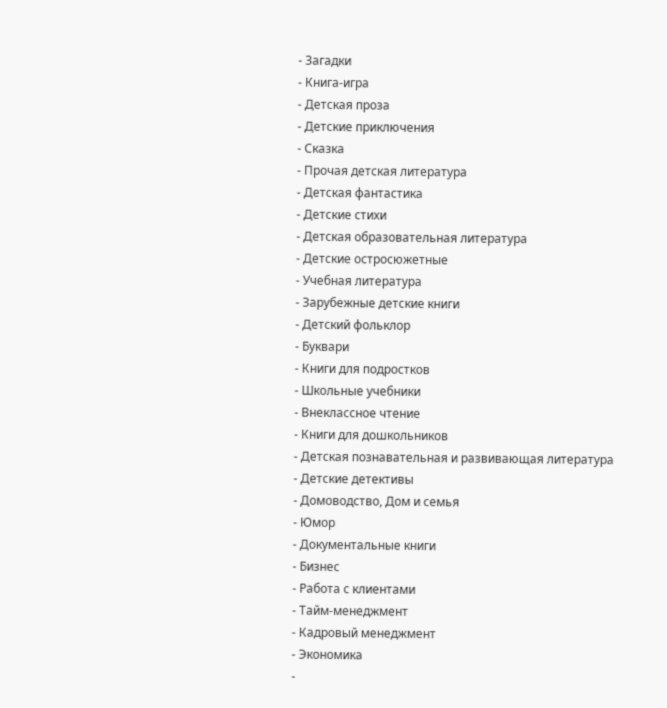- Загадки
- Книга-игра
- Детская проза
- Детские приключения
- Сказка
- Прочая детская литература
- Детская фантастика
- Детские стихи
- Детская образовательная литература
- Детские остросюжетные
- Учебная литература
- Зарубежные детские книги
- Детский фольклор
- Буквари
- Книги для подростков
- Школьные учебники
- Внеклассное чтение
- Книги для дошкольников
- Детская познавательная и развивающая литература
- Детские детективы
- Домоводство, Дом и семья
- Юмор
- Документальные книги
- Бизнес
- Работа с клиентами
- Тайм-менеджмент
- Кадровый менеджмент
- Экономика
-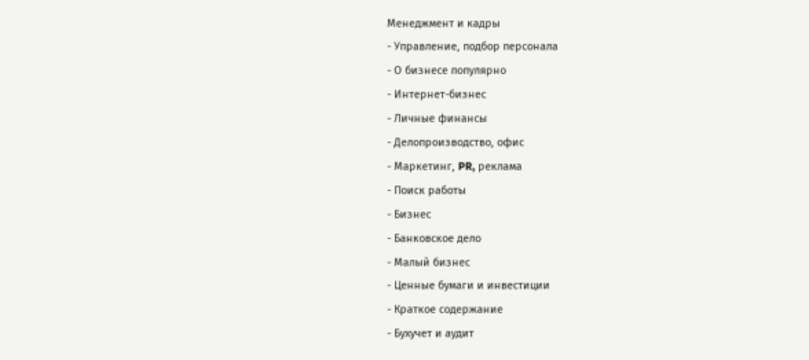Менеджмент и кадры
- Управление, подбор персонала
- О бизнесе популярно
- Интернет-бизнес
- Личные финансы
- Делопроизводство, офис
- Маркетинг, PR, реклама
- Поиск работы
- Бизнес
- Банковское дело
- Малый бизнес
- Ценные бумаги и инвестиции
- Краткое содержание
- Бухучет и аудит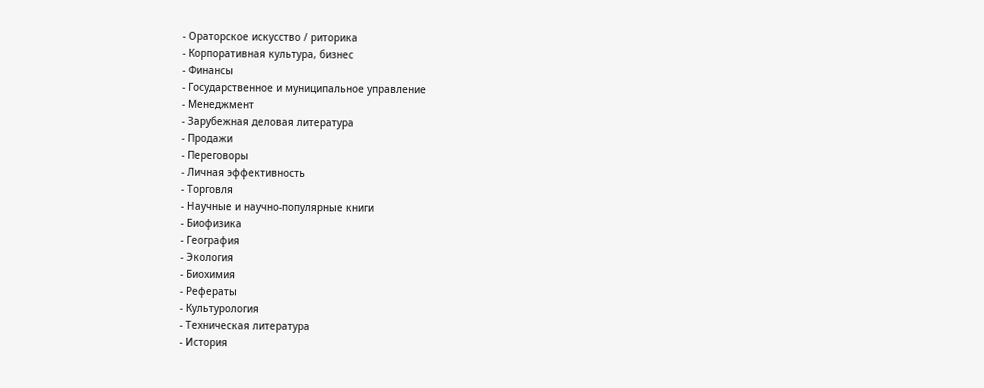- Ораторское искусство / риторика
- Корпоративная культура, бизнес
- Финансы
- Государственное и муниципальное управление
- Менеджмент
- Зарубежная деловая литература
- Продажи
- Переговоры
- Личная эффективность
- Торговля
- Научные и научно-популярные книги
- Биофизика
- География
- Экология
- Биохимия
- Рефераты
- Культурология
- Техническая литература
- История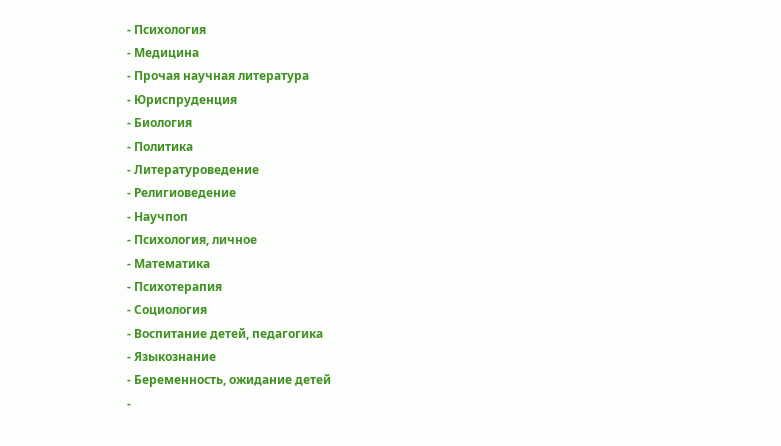- Психология
- Медицина
- Прочая научная литература
- Юриспруденция
- Биология
- Политика
- Литературоведение
- Религиоведение
- Научпоп
- Психология, личное
- Математика
- Психотерапия
- Социология
- Воспитание детей, педагогика
- Языкознание
- Беременность, ожидание детей
-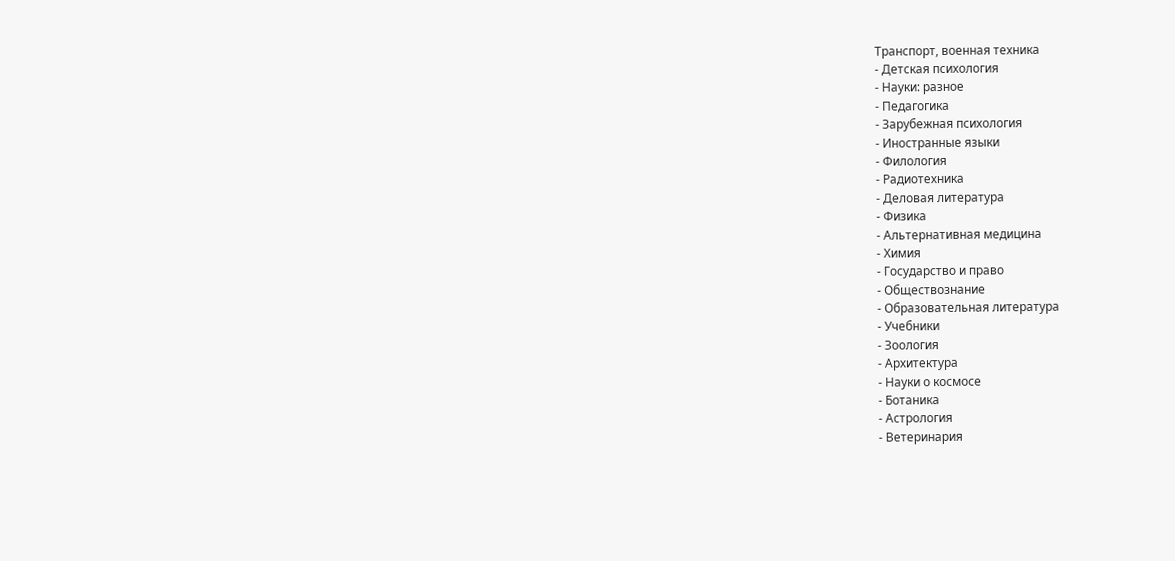Транспорт, военная техника
- Детская психология
- Науки: разное
- Педагогика
- Зарубежная психология
- Иностранные языки
- Филология
- Радиотехника
- Деловая литература
- Физика
- Альтернативная медицина
- Химия
- Государство и право
- Обществознание
- Образовательная литература
- Учебники
- Зоология
- Архитектура
- Науки о космосе
- Ботаника
- Астрология
- Ветеринария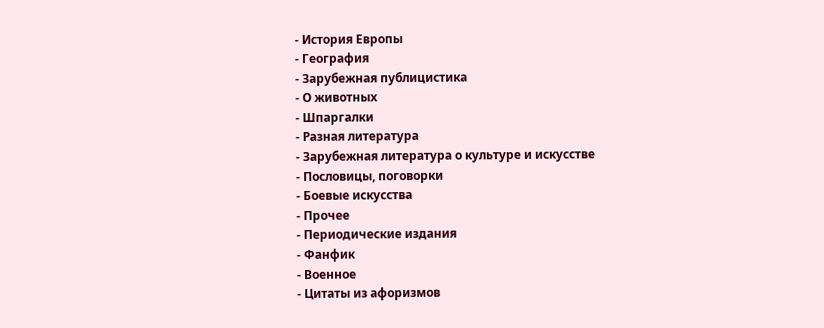- История Европы
- География
- Зарубежная публицистика
- О животных
- Шпаргалки
- Разная литература
- Зарубежная литература о культуре и искусстве
- Пословицы, поговорки
- Боевые искусства
- Прочее
- Периодические издания
- Фанфик
- Военное
- Цитаты из афоризмов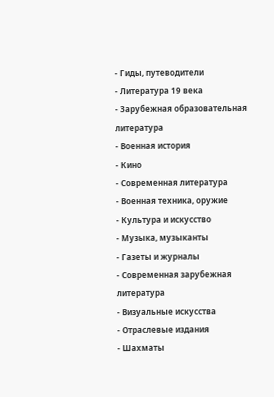- Гиды, путеводители
- Литература 19 века
- Зарубежная образовательная литература
- Военная история
- Кино
- Современная литература
- Военная техника, оружие
- Культура и искусство
- Музыка, музыканты
- Газеты и журналы
- Современная зарубежная литература
- Визуальные искусства
- Отраслевые издания
- Шахматы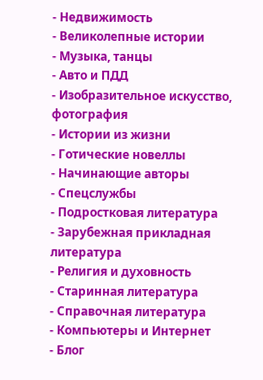- Недвижимость
- Великолепные истории
- Музыка, танцы
- Авто и ПДД
- Изобразительное искусство, фотография
- Истории из жизни
- Готические новеллы
- Начинающие авторы
- Спецслужбы
- Подростковая литература
- Зарубежная прикладная литература
- Религия и духовность
- Старинная литература
- Справочная литература
- Компьютеры и Интернет
- Блог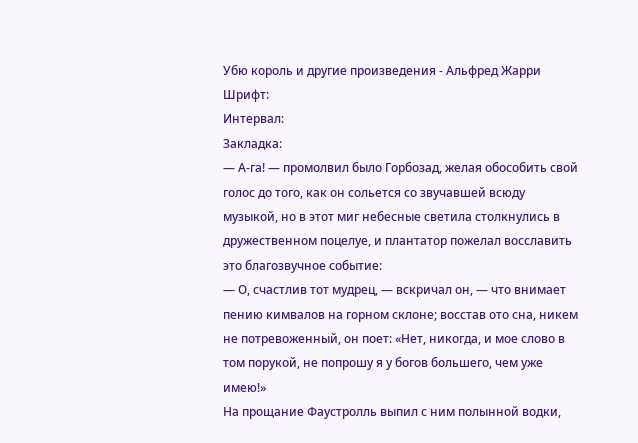Убю король и другие произведения - Альфред Жарри
Шрифт:
Интервал:
Закладка:
— А-га! — промолвил было Горбозад, желая обособить свой голос до того, как он сольется со звучавшей всюду музыкой, но в этот миг небесные светила столкнулись в дружественном поцелуе, и плантатор пожелал восславить это благозвучное событие:
— О, счастлив тот мудрец, — вскричал он, — что внимает пению кимвалов на горном склоне; восстав ото сна, никем не потревоженный, он поет: «Нет, никогда, и мое слово в том порукой, не попрошу я у богов большего, чем уже имею!»
На прощание Фаустролль выпил с ним полынной водки,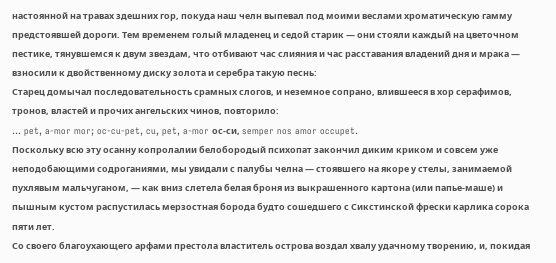настоянной на травах здешних гор, покуда наш челн выпевал под моими веслами хроматическую гамму предстоявшей дороги. Тем временем голый младенец и седой старик — они стояли каждый на цветочном пестике, тянувшемся к двум звездам, что отбивают час слияния и час расставания владений дня и мрака — взносили к двойственному диску золота и серебра такую песнь:
Старец домычал последовательность срамных слогов, и неземное сопрано, влившееся в хор серафимов, тронов, властей и прочих ангельских чинов, повторило:
… pet, a-mor mor; oc-cu-pet, cu, pet, a-mor ос-си, semper nos amor occupet.
Поскольку всю эту осанну копролалии белобородый психопат закончил диким криком и совсем уже неподобающими содроганиями, мы увидали с палубы челна — стоявшего на якоре у стелы, занимаемой пухлявым мальчуганом, — как вниз слетела белая броня из выкрашенного картона (или папье-маше) и пышным кустом распустилась мерзостная борода будто сошедшего с Сикстинской фрески карлика сорока пяти лет.
Со своего благоухающего арфами престола властитель острова воздал хвалу удачному творению, и, покидая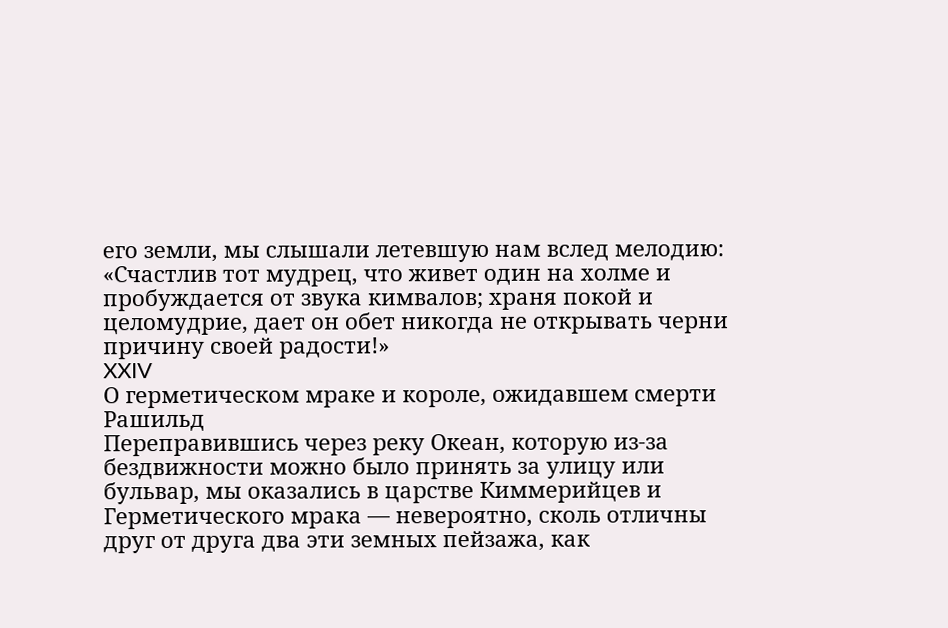его земли, мы слышали летевшую нам вслед мелодию:
«Счастлив тот мудрец, что живет один на холме и пробуждается от звука кимвалов; храня покой и целомудрие, дает он обет никогда не открывать черни причину своей радости!»
XXIV
О герметическом мраке и короле, ожидавшем смерти
Рашильд
Переправившись через реку Океан, которую из-за бездвижности можно было принять за улицу или бульвар, мы оказались в царстве Киммерийцев и Герметического мрака — невероятно, сколь отличны друг от друга два эти земных пейзажа, как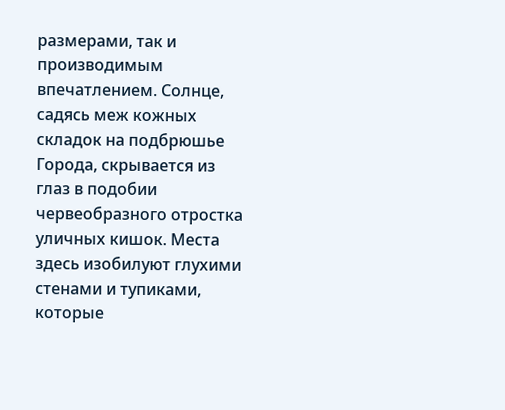размерами, так и производимым впечатлением. Солнце, садясь меж кожных складок на подбрюшье Города, скрывается из глаз в подобии червеобразного отростка уличных кишок. Места здесь изобилуют глухими стенами и тупиками, которые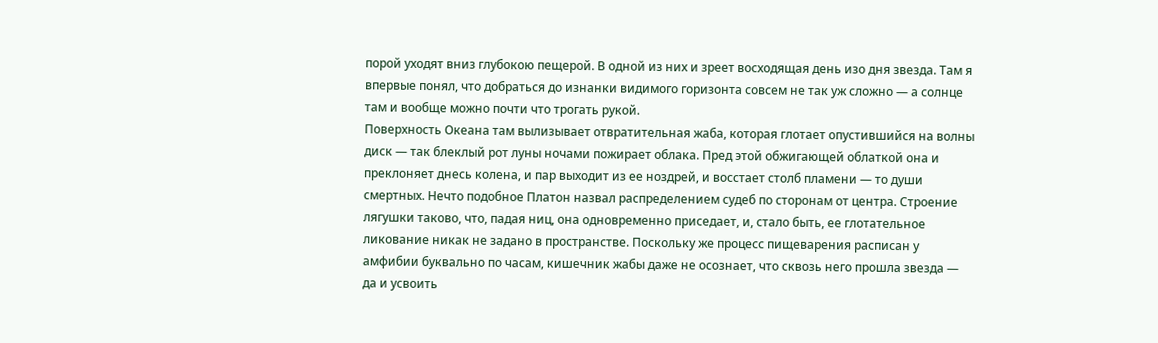порой уходят вниз глубокою пещерой. В одной из них и зреет восходящая день изо дня звезда. Там я впервые понял, что добраться до изнанки видимого горизонта совсем не так уж сложно — а солнце там и вообще можно почти что трогать рукой.
Поверхность Океана там вылизывает отвратительная жаба, которая глотает опустившийся на волны диск — так блеклый рот луны ночами пожирает облака. Пред этой обжигающей облаткой она и преклоняет днесь колена, и пар выходит из ее ноздрей, и восстает столб пламени — то души смертных. Нечто подобное Платон назвал распределением судеб по сторонам от центра. Строение лягушки таково, что, падая ниц, она одновременно приседает, и, стало быть, ее глотательное ликование никак не задано в пространстве. Поскольку же процесс пищеварения расписан у амфибии буквально по часам, кишечник жабы даже не осознает, что сквозь него прошла звезда — да и усвоить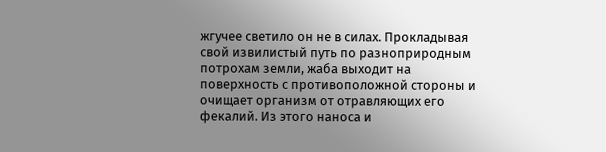жгучее светило он не в силах. Прокладывая свой извилистый путь по разноприродным потрохам земли, жаба выходит на поверхность с противоположной стороны и очищает организм от отравляющих его фекалий. Из этого наноса и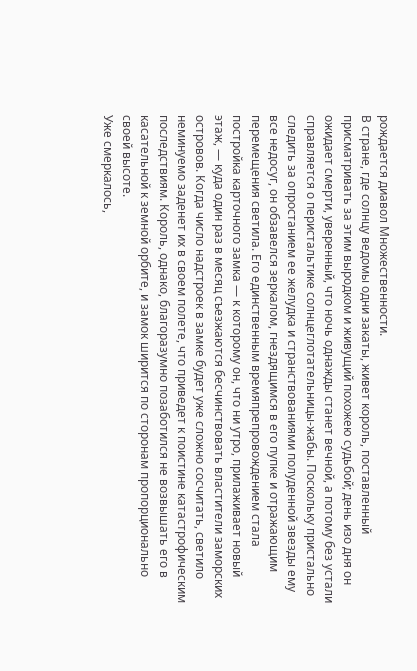рождается диавол Множественности.
В стране, где солнцу ведомы одни закаты, живет король, поставленный присматривать за этим выродком и живущий похожею судьбой; день изо дня он ожидает смерти, уверенный, что ночь однажды станет вечной, а потому без устали справляется о перистальтике солнцеглотательницы-жабы. Поскольку пристально следить за опростанием ее желудка и странствованиями полуденной звезды ему все недосуг, он обзавелся зеркалом, гнездящимся в его пупке и отражающим перемещения светила. Его единственным времяпрепровождением стала постройка карточного замка — к которому он, что ни утро, прилаживает новый этаж, — куда один раз в месяц съезжаются бесчинствовать властители заморских островов. Когда число надстроек в замке будет уже сложно сосчитать, светило неминуемо заденет их в своем полете, что приведет к поистине катастрофическим последствиям. Король, однако, благоразумно позаботился не возвышать его в касательной к земной орбите, и замок ширится по сторонам пропорционально своей высоте.
Уже смеркалось,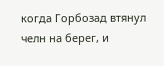когда Горбозад втянул челн на берег, и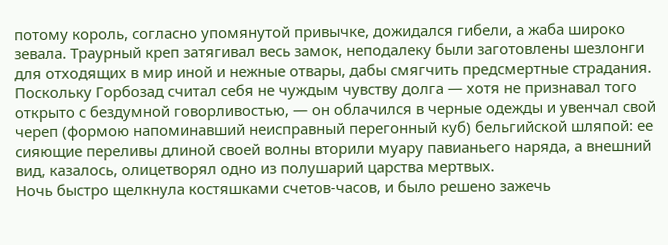потому король, согласно упомянутой привычке, дожидался гибели, а жаба широко зевала. Траурный креп затягивал весь замок, неподалеку были заготовлены шезлонги для отходящих в мир иной и нежные отвары, дабы смягчить предсмертные страдания. Поскольку Горбозад считал себя не чуждым чувству долга — хотя не признавал того открыто с бездумной говорливостью, — он облачился в черные одежды и увенчал свой череп (формою напоминавший неисправный перегонный куб) бельгийской шляпой: ее сияющие переливы длиной своей волны вторили муару павианьего наряда, а внешний вид, казалось, олицетворял одно из полушарий царства мертвых.
Ночь быстро щелкнула костяшками счетов-часов, и было решено зажечь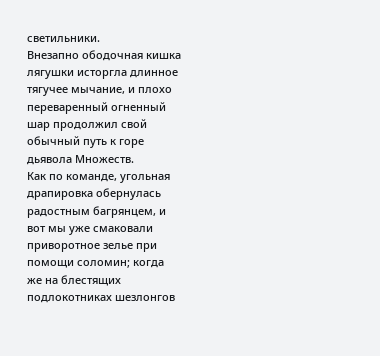светильники.
Внезапно ободочная кишка лягушки исторгла длинное тягучее мычание, и плохо переваренный огненный шар продолжил свой обычный путь к горе дьявола Множеств.
Как по команде, угольная драпировка обернулась радостным багрянцем, и вот мы уже смаковали приворотное зелье при помощи соломин; когда же на блестящих подлокотниках шезлонгов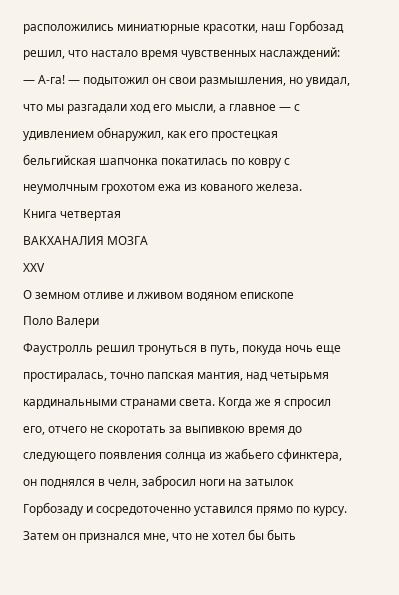расположились миниатюрные красотки, наш Горбозад решил, что настало время чувственных наслаждений:
— А-га! — подытожил он свои размышления, но увидал, что мы разгадали ход его мысли, а главное — с удивлением обнаружил, как его простецкая бельгийская шапчонка покатилась по ковру с неумолчным грохотом ежа из кованого железа.
Книга четвертая
ВАКХАНАЛИЯ МОЗГА
XXV
О земном отливе и лживом водяном епископе
Поло Валери
Фаустролль решил тронуться в путь, покуда ночь еще простиралась, точно папская мантия, над четырьмя кардинальными странами света. Когда же я спросил его, отчего не скоротать за выпивкою время до следующего появления солнца из жабьего сфинктера, он поднялся в челн, забросил ноги на затылок Горбозаду и сосредоточенно уставился прямо по курсу.
Затем он признался мне, что не хотел бы быть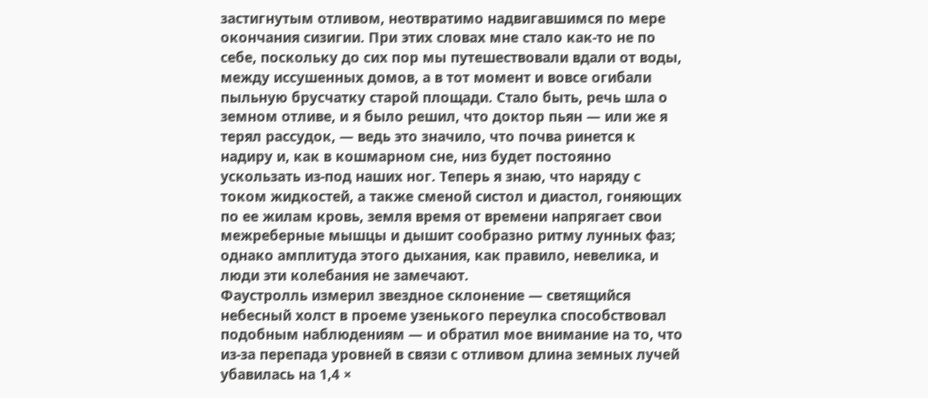застигнутым отливом, неотвратимо надвигавшимся по мере окончания сизигии. При этих словах мне стало как-то не по себе, поскольку до сих пор мы путешествовали вдали от воды, между иссушенных домов, а в тот момент и вовсе огибали пыльную брусчатку старой площади. Стало быть, речь шла о земном отливе, и я было решил, что доктор пьян — или же я терял рассудок, — ведь это значило, что почва ринется к надиру и, как в кошмарном сне, низ будет постоянно ускользать из-под наших ног. Теперь я знаю, что наряду с током жидкостей, а также сменой систол и диастол, гоняющих по ее жилам кровь, земля время от времени напрягает свои межреберные мышцы и дышит сообразно ритму лунных фаз; однако амплитуда этого дыхания, как правило, невелика, и люди эти колебания не замечают.
Фаустролль измерил звездное склонение — светящийся небесный холст в проеме узенького переулка способствовал подобным наблюдениям — и обратил мое внимание на то, что из-за перепада уровней в связи с отливом длина земных лучей убавилась на 1,4 ×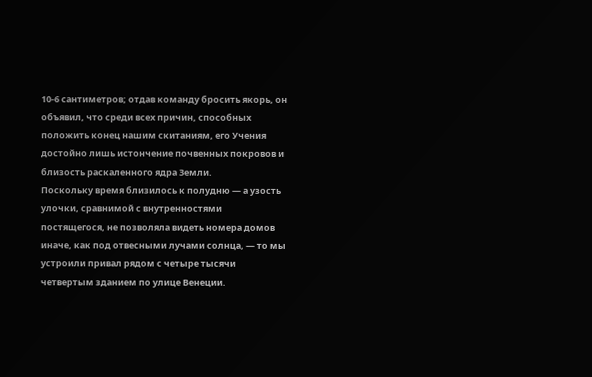10-6 сантиметров; отдав команду бросить якорь, он объявил, что среди всех причин, способных положить конец нашим скитаниям, его Учения достойно лишь истончение почвенных покровов и близость раскаленного ядра Земли.
Поскольку время близилось к полудню — а узость улочки, сравнимой с внутренностями постящегося, не позволяла видеть номера домов иначе, как под отвесными лучами солнца, — то мы устроили привал рядом с четыре тысячи четвертым зданием по улице Венеции.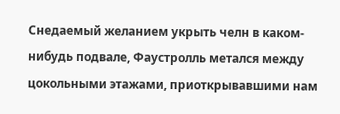Снедаемый желанием укрыть челн в каком-нибудь подвале, Фаустролль метался между цокольными этажами, приоткрывавшими нам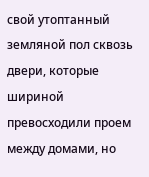свой утоптанный земляной пол сквозь двери, которые шириной превосходили проем между домами, но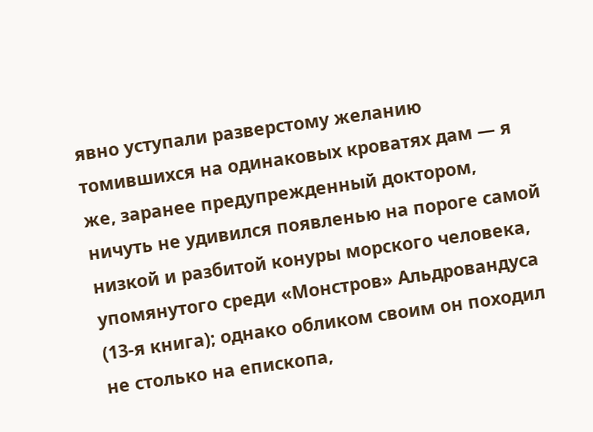явно уступали разверстому желанию томившихся на одинаковых кроватях дам — я же, заранее предупрежденный доктором, ничуть не удивился появленью на пороге самой низкой и разбитой конуры морского человека, упомянутого среди «Монстров» Альдровандуса (13-я книга); однако обликом своим он походил не столько на епископа,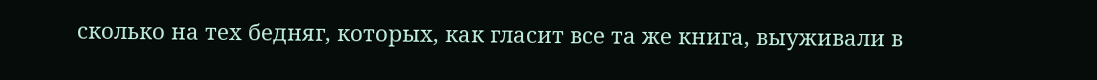сколько на тех бедняг, которых, как гласит все та же книга, выуживали в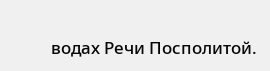водах Речи Посполитой.